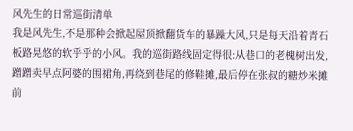风先生的日常巡街清单
我是风先生,不是那种会掀起屋顶掀翻货车的暴躁大风,只是每天沿着青石板路晃悠的软乎乎的小风。我的巡街路线固定得很:从巷口的老槐树出发,蹭蹭卖早点阿婆的围裙角,再绕到巷尾的修鞋摊,最后停在张叔的糖炒米摊前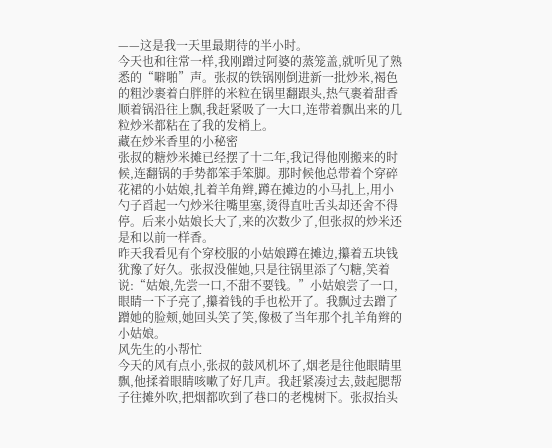——这是我一天里最期待的半小时。
今天也和往常一样,我刚蹭过阿婆的蒸笼盖,就听见了熟悉的“噼啪”声。张叔的铁锅刚倒进新一批炒米,褐色的粗沙裹着白胖胖的米粒在锅里翻跟头,热气裹着甜香顺着锅沿往上飘,我赶紧吸了一大口,连带着飘出来的几粒炒米都粘在了我的发梢上。
藏在炒米香里的小秘密
张叔的糖炒米摊已经摆了十二年,我记得他刚搬来的时候,连翻锅的手势都笨手笨脚。那时候他总带着个穿碎花裙的小姑娘,扎着羊角辫,蹲在摊边的小马扎上,用小勺子舀起一勺炒米往嘴里塞,烫得直吐舌头却还舍不得停。后来小姑娘长大了,来的次数少了,但张叔的炒米还是和以前一样香。
昨天我看见有个穿校服的小姑娘蹲在摊边,攥着五块钱犹豫了好久。张叔没催她,只是往锅里添了勺糖,笑着说:“姑娘,先尝一口,不甜不要钱。”小姑娘尝了一口,眼睛一下子亮了,攥着钱的手也松开了。我飘过去蹭了蹭她的脸颊,她回头笑了笑,像极了当年那个扎羊角辫的小姑娘。
风先生的小帮忙
今天的风有点小,张叔的鼓风机坏了,烟老是往他眼睛里飘,他揉着眼睛咳嗽了好几声。我赶紧凑过去,鼓起腮帮子往摊外吹,把烟都吹到了巷口的老槐树下。张叔抬头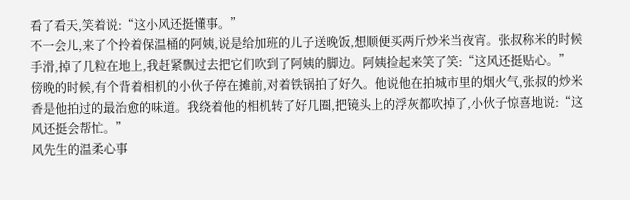看了看天,笑着说:“这小风还挺懂事。”
不一会儿,来了个拎着保温桶的阿姨,说是给加班的儿子送晚饭,想顺便买两斤炒米当夜宵。张叔称米的时候手滑,掉了几粒在地上,我赶紧飘过去把它们吹到了阿姨的脚边。阿姨捡起来笑了笑:“这风还挺贴心。”
傍晚的时候,有个背着相机的小伙子停在摊前,对着铁锅拍了好久。他说他在拍城市里的烟火气,张叔的炒米香是他拍过的最治愈的味道。我绕着他的相机转了好几圈,把镜头上的浮灰都吹掉了,小伙子惊喜地说:“这风还挺会帮忙。”
风先生的温柔心事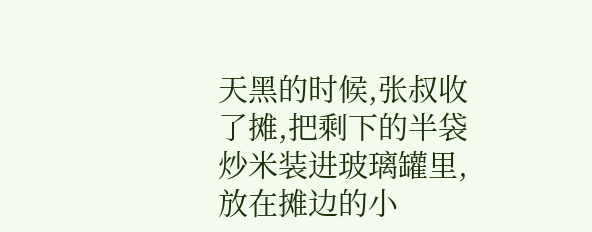天黑的时候,张叔收了摊,把剩下的半袋炒米装进玻璃罐里,放在摊边的小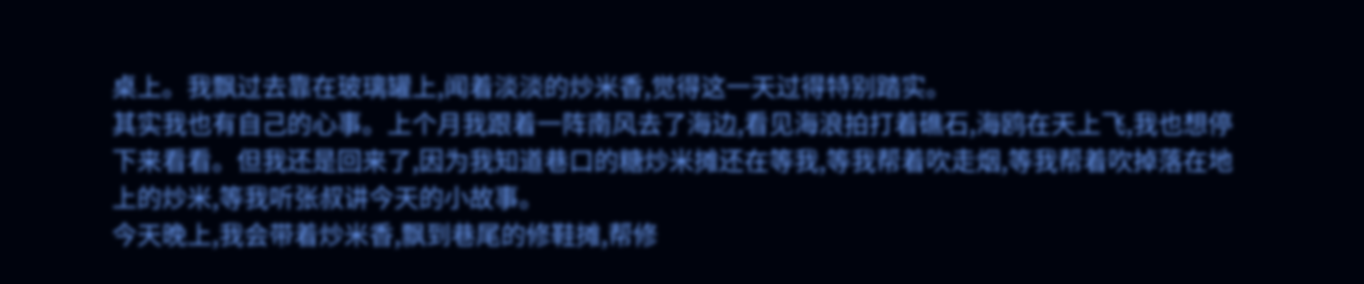桌上。我飘过去靠在玻璃罐上,闻着淡淡的炒米香,觉得这一天过得特别踏实。
其实我也有自己的心事。上个月我跟着一阵南风去了海边,看见海浪拍打着礁石,海鸥在天上飞,我也想停下来看看。但我还是回来了,因为我知道巷口的糖炒米摊还在等我,等我帮着吹走烟,等我帮着吹掉落在地上的炒米,等我听张叔讲今天的小故事。
今天晚上,我会带着炒米香,飘到巷尾的修鞋摊,帮修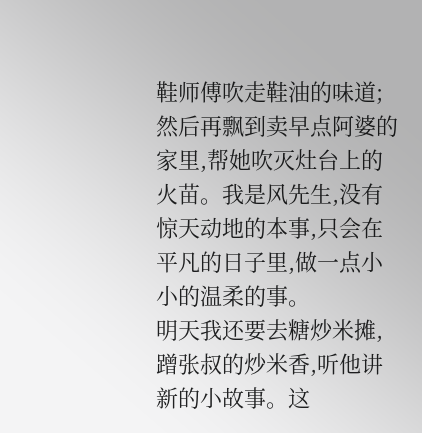鞋师傅吹走鞋油的味道;然后再飘到卖早点阿婆的家里,帮她吹灭灶台上的火苗。我是风先生,没有惊天动地的本事,只会在平凡的日子里,做一点小小的温柔的事。
明天我还要去糖炒米摊,蹭张叔的炒米香,听他讲新的小故事。这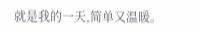就是我的一天,简单又温暖。